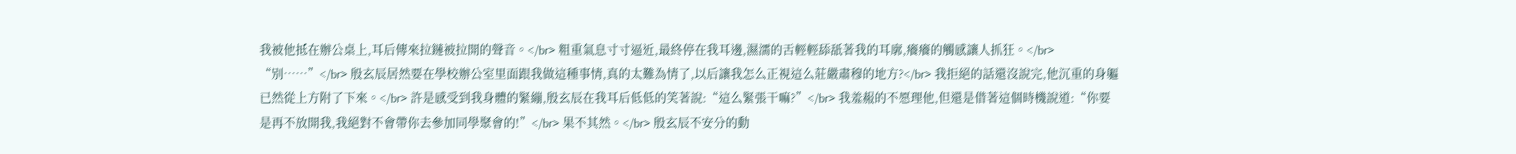我被他抵在辦公桌上,耳后傳來拉鏈被拉開的聲音。</br> 粗重氣息寸寸逼近,最終停在我耳邊,濕濡的舌輕輕舔舐著我的耳廓,癢癢的觸感讓人抓狂。</br> “別……”</br> 殷玄辰居然要在學校辦公室里面跟我做這種事情,真的太難為情了,以后讓我怎么正視這么莊嚴肅穆的地方?</br> 我拒絕的話還沒說完,他沉重的身軀已然從上方附了下來。</br> 許是感受到我身體的緊繃,殷玄辰在我耳后低低的笑著說:“這么緊張干嘛?”</br> 我羞赧的不愿理他,但還是借著這個時機說道:“你要是再不放開我,我絕對不會帶你去參加同學聚會的!”</br> 果不其然。</br> 殷玄辰不安分的動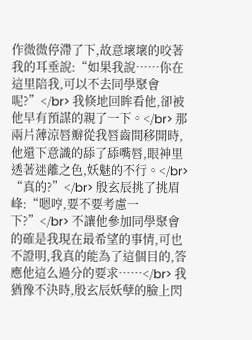作微微停滯了下,故意壞壞的咬著我的耳垂說:“如果我說……你在這里陪我,可以不去同學聚會呢?”</br> 我倏地回眸看他,卻被他早有預謀的親了一下。</br> 那兩片薄涼唇瓣從我唇齒間移開時,他還下意識的舔了舔嘴唇,眼神里透著迷離之色,妖魅的不行。</br> “真的?”</br> 殷玄辰挑了挑眉峰:“嗯哼,要不要考慮一下?”</br> 不讓他參加同學聚會的確是我現在最希望的事情,可也不證明,我真的能為了這個目的,答應他這么過分的要求……</br> 我猶豫不決時,殷玄辰妖孽的臉上閃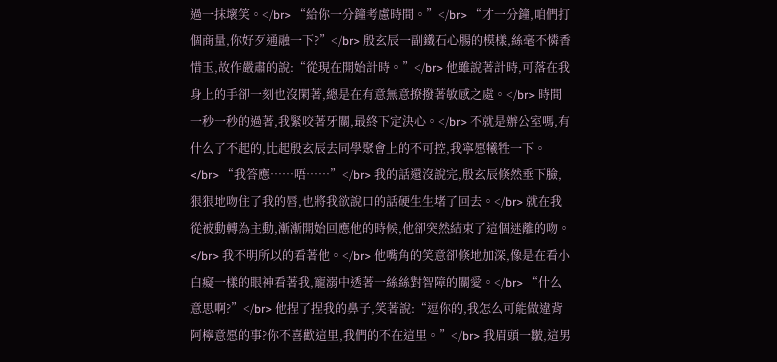過一抹壞笑。</br> “給你一分鐘考慮時間。”</br> “才一分鐘,咱們打個商量,你好歹通融一下?”</br> 殷玄辰一副鐵石心腸的模樣,絲毫不憐香惜玉,故作嚴肅的說:“從現在開始計時。”</br> 他雖說著計時,可落在我身上的手卻一刻也沒閑著,總是在有意無意撩撥著敏感之處。</br> 時間一秒一秒的過著,我緊咬著牙關,最終下定決心。</br> 不就是辦公室嗎,有什么了不起的,比起殷玄辰去同學聚會上的不可控,我寧愿犧牲一下。</br> “我答應……唔……”</br> 我的話還沒說完,殷玄辰倏然垂下臉,狠狠地吻住了我的唇,也將我欲說口的話硬生生堵了回去。</br> 就在我從被動轉為主動,漸漸開始回應他的時候,他卻突然結束了這個迷離的吻。</br> 我不明所以的看著他。</br> 他嘴角的笑意卻倏地加深,像是在看小白癡一樣的眼神看著我,寵溺中透著一絲絲對智障的關愛。</br> “什么意思啊?”</br> 他捏了捏我的鼻子,笑著說:“逗你的,我怎么可能做違背阿檸意愿的事?你不喜歡這里,我們的不在這里。”</br> 我眉頭一皺,這男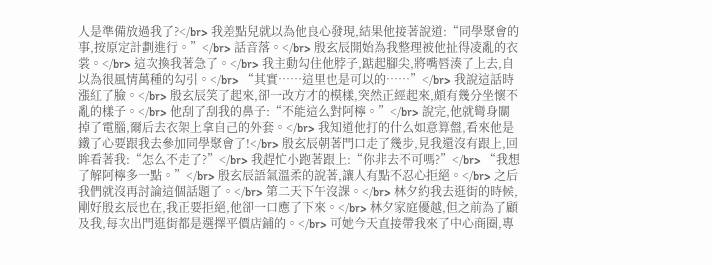人是準備放過我了?</br> 我差點兒就以為他良心發現,結果他接著說道:“同學聚會的事,按原定計劃進行。”</br> 話音落。</br> 殷玄辰開始為我整理被他扯得凌亂的衣裳。</br> 這次換我著急了。</br> 我主動勾住他脖子,踮起腳尖,將嘴唇湊了上去,自以為很風情萬種的勾引。</br> “其實……這里也是可以的……”</br> 我說這話時漲紅了臉。</br> 殷玄辰笑了起來,卻一改方才的模樣,突然正經起來,頗有幾分坐懷不亂的樣子。</br> 他刮了刮我的鼻子:“不能這么對阿檸。”</br> 說完,他就彎身關掉了電腦,爾后去衣架上拿自己的外套。</br> 我知道他打的什么如意算盤,看來他是鐵了心要跟我去參加同學聚會了!</br> 殷玄辰朝著門口走了幾步,見我還沒有跟上,回眸看著我:“怎么不走了?”</br> 我趕忙小跑著跟上:“你非去不可嗎?”</br> “我想了解阿檸多一點。”</br> 殷玄辰語氣溫柔的說著,讓人有點不忍心拒絕。</br> 之后我們就沒再討論這個話題了。</br> 第二天下午沒課。</br> 林夕約我去逛街的時候,剛好殷玄辰也在,我正要拒絕,他卻一口應了下來。</br> 林夕家庭優越,但之前為了顧及我,每次出門逛街都是選擇平價店鋪的。</br> 可她今天直接帶我來了中心商圈,專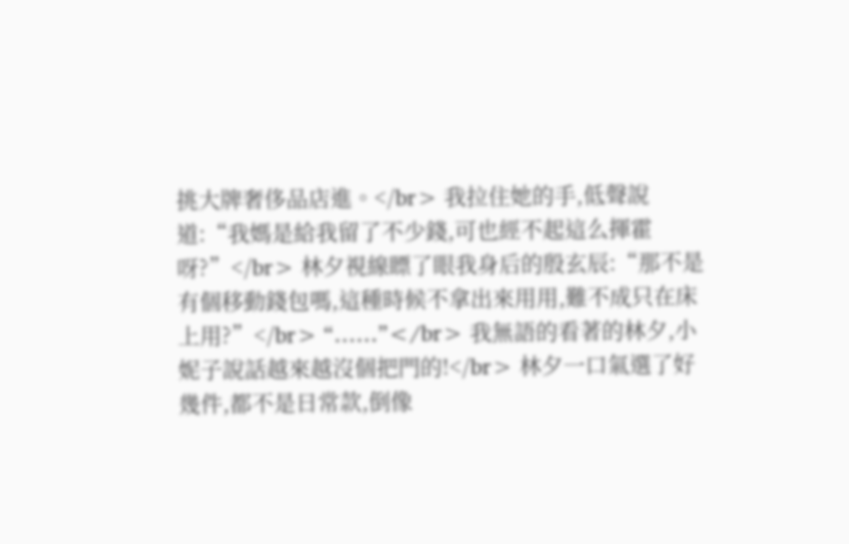挑大牌奢侈品店進。</br> 我拉住她的手,低聲說道:“我媽是給我留了不少錢,可也經不起這么揮霍呀?”</br> 林夕視線瞟了眼我身后的殷玄辰:“那不是有個移動錢包嗎,這種時候不拿出來用用,難不成只在床上用?”</br> “……”</br> 我無語的看著的林夕,小妮子說話越來越沒個把門的!</br> 林夕一口氣選了好幾件,都不是日常款,倒像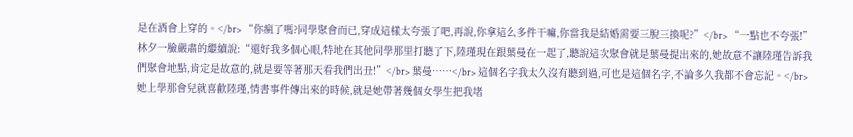是在酒會上穿的。</br> “你瘋了嗎?同學聚會而已,穿成這樣太夸張了吧,再說,你拿這么多件干嘛,你當我是結婚需要三脫三換呢?”</br> “一點也不夸張!”林夕一臉嚴肅的繼續說:“還好我多個心眼,特地在其他同學那里打聽了下,陸瑾現在跟葉曼在一起了,聽說這次聚會就是葉曼提出來的,她故意不讓陸瑾告訴我們聚會地點,肯定是故意的,就是要等著那天看我們出丑!”</br> 葉曼……</br> 這個名字我太久沒有聽到過,可也是這個名字,不論多久我都不會忘記。</br> 她上學那會兒就喜歡陸瑾,情書事件傳出來的時候,就是她帶著幾個女學生把我堵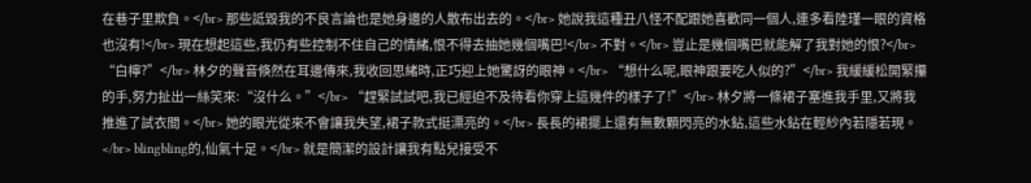在巷子里欺負。</br> 那些詆毀我的不良言論也是她身邊的人散布出去的。</br> 她說我這種丑八怪不配跟她喜歡同一個人,連多看陸瑾一眼的資格也沒有!</br> 現在想起這些,我仍有些控制不住自己的情緒,恨不得去抽她幾個嘴巴!</br> 不對。</br> 豈止是幾個嘴巴就能解了我對她的恨?</br> “白檸?”</br> 林夕的聲音倏然在耳邊傳來,我收回思緒時,正巧迎上她驚訝的眼神。</br> “想什么呢,眼神跟要吃人似的?”</br> 我緩緩松開緊攥的手,努力扯出一絲笑來:“沒什么。”</br> “趕緊試試吧,我已經迫不及待看你穿上這幾件的樣子了!”</br> 林夕將一條裙子塞進我手里,又將我推進了試衣間。</br> 她的眼光從來不會讓我失望,裙子款式挺漂亮的。</br> 長長的裙擺上還有無數顆閃亮的水鉆,這些水鉆在輕紗內若隱若現。</br> blingbling的,仙氣十足。</br> 就是簡潔的設計讓我有點兒接受不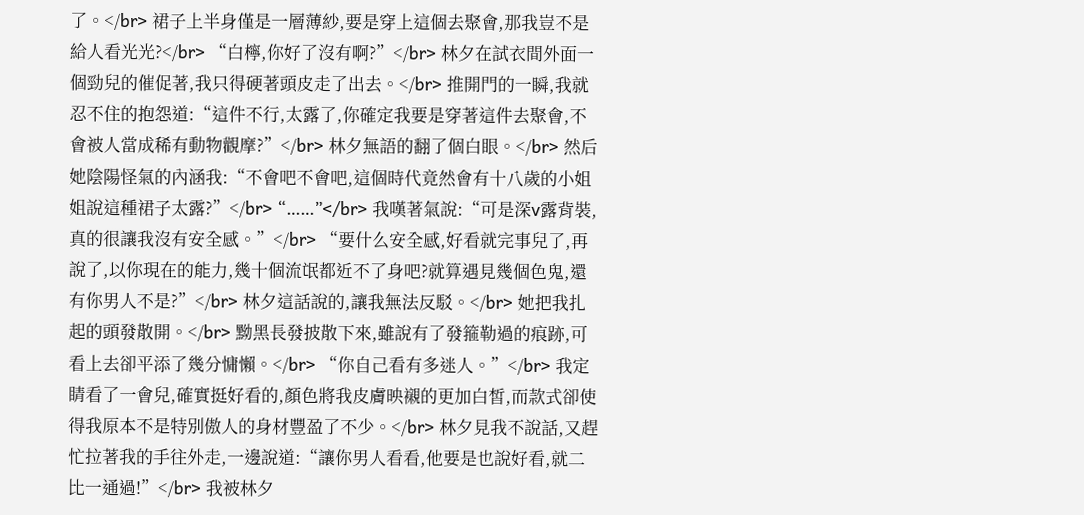了。</br> 裙子上半身僅是一層薄紗,要是穿上這個去聚會,那我豈不是給人看光光?</br> “白檸,你好了沒有啊?”</br> 林夕在試衣間外面一個勁兒的催促著,我只得硬著頭皮走了出去。</br> 推開門的一瞬,我就忍不住的抱怨道:“這件不行,太露了,你確定我要是穿著這件去聚會,不會被人當成稀有動物觀摩?”</br> 林夕無語的翻了個白眼。</br> 然后她陰陽怪氣的內涵我:“不會吧不會吧,這個時代竟然會有十八歲的小姐姐說這種裙子太露?”</br> “……”</br> 我嘆著氣說:“可是深v露背裝,真的很讓我沒有安全感。”</br> “要什么安全感,好看就完事兒了,再說了,以你現在的能力,幾十個流氓都近不了身吧?就算遇見幾個色鬼,還有你男人不是?”</br> 林夕這話說的,讓我無法反駁。</br> 她把我扎起的頭發散開。</br> 黝黑長發披散下來,雖說有了發箍勒過的痕跡,可看上去卻平添了幾分慵懶。</br> “你自己看有多迷人。”</br> 我定睛看了一會兒,確實挺好看的,顏色將我皮膚映襯的更加白皙,而款式卻使得我原本不是特別傲人的身材豐盈了不少。</br> 林夕見我不說話,又趕忙拉著我的手往外走,一邊說道:“讓你男人看看,他要是也說好看,就二比一通過!”</br> 我被林夕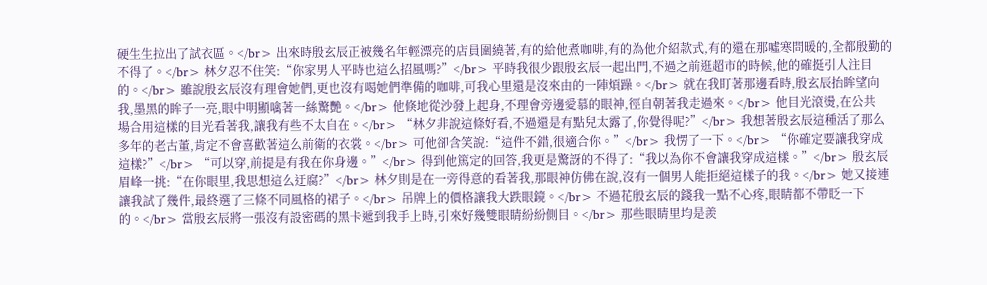硬生生拉出了試衣區。</br> 出來時殷玄辰正被幾名年輕漂亮的店員圍繞著,有的給他煮咖啡,有的為他介紹款式,有的還在那噓寒問暖的,全都殷勤的不得了。</br> 林夕忍不住笑:“你家男人平時也這么招風嗎?”</br> 平時我很少跟殷玄辰一起出門,不過之前逛超市的時候,他的確挺引人注目的。</br> 雖說殷玄辰沒有理會她們,更也沒有喝她們準備的咖啡,可我心里還是沒來由的一陣煩躁。</br> 就在我盯著那邊看時,殷玄辰抬眸望向我,墨黑的眸子一亮,眼中明顯噙著一絲驚艷。</br> 他倏地從沙發上起身,不理會旁邊愛慕的眼神,徑自朝著我走過來。</br> 他目光滾燙,在公共場合用這樣的目光看著我,讓我有些不太自在。</br> “林夕非說這條好看,不過還是有點兒太露了,你覺得呢?”</br> 我想著殷玄辰這種活了那么多年的老古董,肯定不會喜歡著這么前衛的衣裳。</br> 可他卻含笑說:“這件不錯,很適合你。”</br> 我愣了一下。</br> “你確定要讓我穿成這樣?”</br> “可以穿,前提是有我在你身邊。”</br> 得到他篤定的回答,我更是驚訝的不得了:“我以為你不會讓我穿成這樣。”</br> 殷玄辰眉峰一挑:“在你眼里,我思想這么迂腐?”</br> 林夕則是在一旁得意的看著我,那眼神仿佛在說,沒有一個男人能拒絕這樣子的我。</br> 她又接連讓我試了幾件,最終選了三條不同風格的裙子。</br> 吊牌上的價格讓我大跌眼鏡。</br> 不過花殷玄辰的錢我一點不心疼,眼睛都不帶眨一下的。</br> 當殷玄辰將一張沒有設密碼的黑卡遞到我手上時,引來好幾雙眼睛紛紛側目。</br> 那些眼睛里均是羨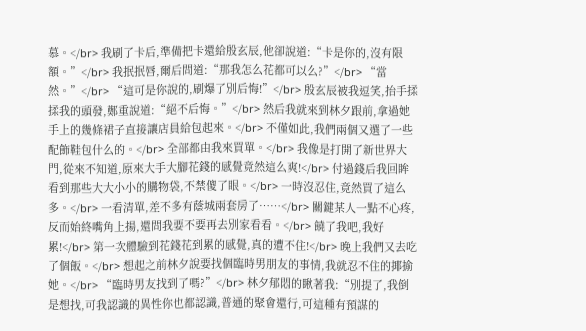慕。</br> 我刷了卡后,準備把卡還給殷玄辰,他卻說道:“卡是你的,沒有限額。”</br> 我抿抿唇,爾后問道:“那我怎么花都可以么?”</br> “當然。”</br> “這可是你說的,刷爆了別后悔!”</br> 殷玄辰被我逗笑,抬手揉揉我的頭發,鄭重說道:“絕不后悔。”</br> 然后我就來到林夕跟前,拿過她手上的幾條裙子直接讓店員給包起來。</br> 不僅如此,我們兩個又選了一些配飾鞋包什么的。</br> 全部都由我來買單。</br> 我像是打開了新世界大門,從來不知道,原來大手大腳花錢的感覺竟然這么爽!</br> 付過錢后我回眸看到那些大大小小的購物袋,不禁傻了眼。</br> 一時沒忍住,竟然買了這么多。</br> 一看清單,差不多有蔭城兩套房了……</br> 關鍵某人一點不心疼,反而始終嘴角上揚,還問我要不要再去別家看看。</br> 饒了我吧,我好累!</br> 第一次體驗到花錢花到累的感覺,真的遭不住!</br> 晚上我們又去吃了個飯。</br> 想起之前林夕說要找個臨時男朋友的事情,我就忍不住的揶揄她。</br> “臨時男友找到了嗎?”</br> 林夕郁悶的瞅著我:“別提了,我倒是想找,可我認識的異性你也都認識,普通的聚會還行,可這種有預謀的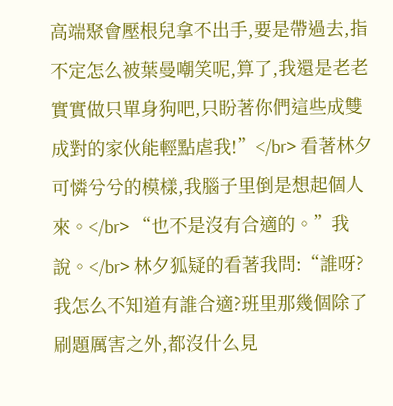高端聚會壓根兒拿不出手,要是帶過去,指不定怎么被葉曼嘲笑呢,算了,我還是老老實實做只單身狗吧,只盼著你們這些成雙成對的家伙能輕點虐我!”</br> 看著林夕可憐兮兮的模樣,我腦子里倒是想起個人來。</br> “也不是沒有合適的。”我說。</br> 林夕狐疑的看著我問:“誰呀?我怎么不知道有誰合適?班里那幾個除了刷題厲害之外,都沒什么見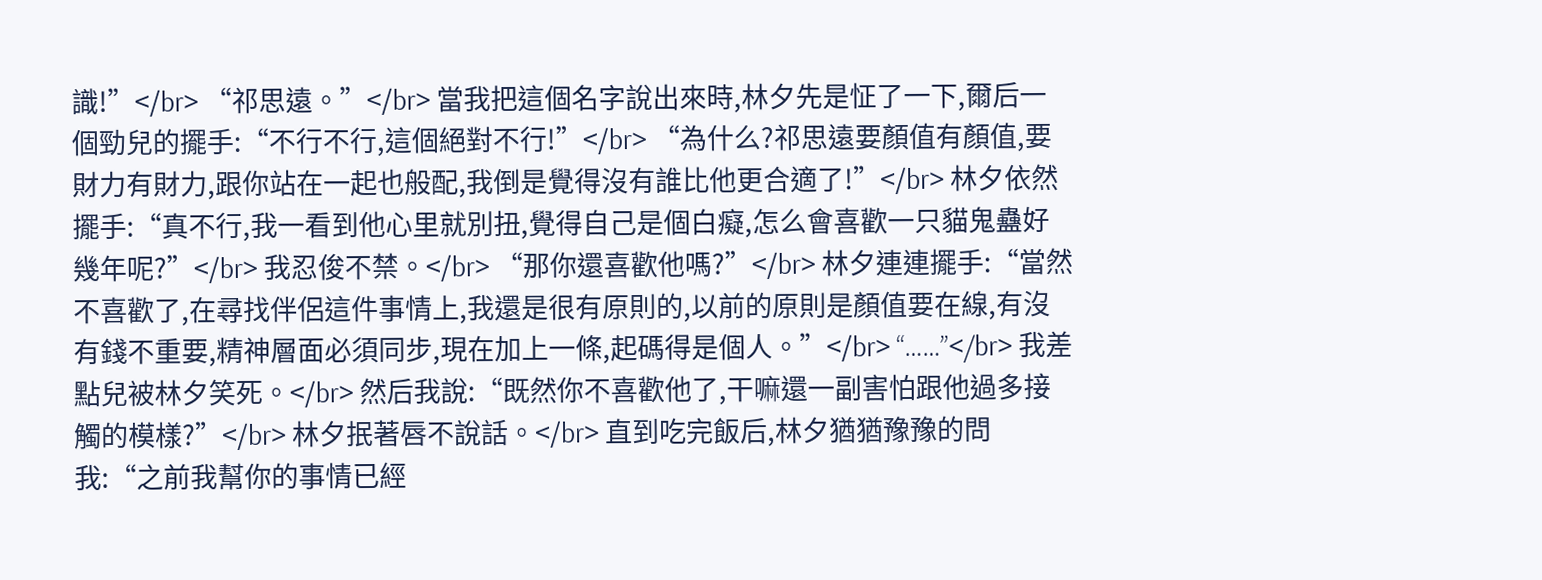識!”</br> “祁思遠。”</br> 當我把這個名字說出來時,林夕先是怔了一下,爾后一個勁兒的擺手:“不行不行,這個絕對不行!”</br> “為什么?祁思遠要顏值有顏值,要財力有財力,跟你站在一起也般配,我倒是覺得沒有誰比他更合適了!”</br> 林夕依然擺手:“真不行,我一看到他心里就別扭,覺得自己是個白癡,怎么會喜歡一只貓鬼蠱好幾年呢?”</br> 我忍俊不禁。</br> “那你還喜歡他嗎?”</br> 林夕連連擺手:“當然不喜歡了,在尋找伴侶這件事情上,我還是很有原則的,以前的原則是顏值要在線,有沒有錢不重要,精神層面必須同步,現在加上一條,起碼得是個人。”</br> “……”</br> 我差點兒被林夕笑死。</br> 然后我說:“既然你不喜歡他了,干嘛還一副害怕跟他過多接觸的模樣?”</br> 林夕抿著唇不說話。</br> 直到吃完飯后,林夕猶猶豫豫的問我:“之前我幫你的事情已經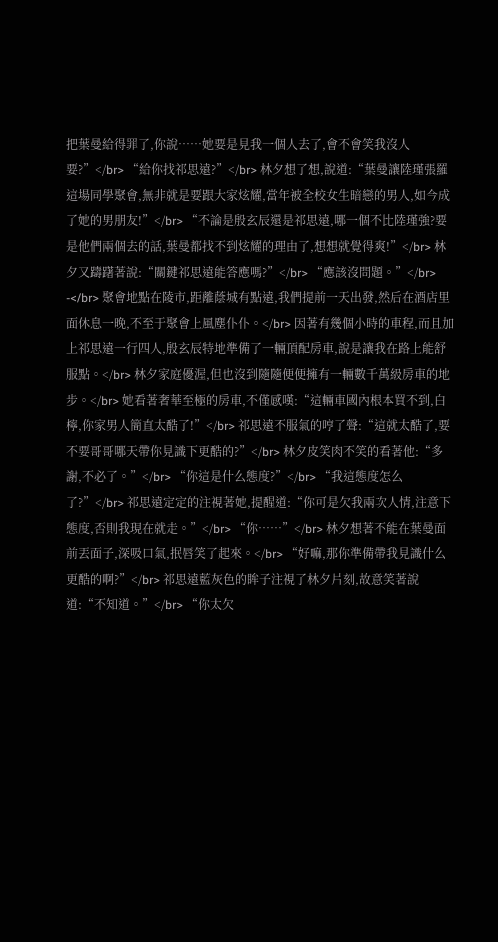把葉曼給得罪了,你說……她要是見我一個人去了,會不會笑我沒人要?”</br> “給你找祁思遠?”</br> 林夕想了想,說道:“葉曼讓陸瑾張羅這場同學聚會,無非就是要跟大家炫耀,當年被全校女生暗戀的男人,如今成了她的男朋友!”</br> “不論是殷玄辰還是祁思遠,哪一個不比陸瑾強?要是他們兩個去的話,葉曼都找不到炫耀的理由了,想想就覺得爽!”</br> 林夕又躊躇著說:“關鍵祁思遠能答應嗎?”</br> “應該沒問題。”</br> -</br> 聚會地點在陵市,距離蔭城有點遠,我們提前一天出發,然后在酒店里面休息一晚,不至于聚會上風塵仆仆。</br> 因著有幾個小時的車程,而且加上祁思遠一行四人,殷玄辰特地準備了一輛頂配房車,說是讓我在路上能舒服點。</br> 林夕家庭優渥,但也沒到隨隨便便擁有一輛數千萬級房車的地步。</br> 她看著奢華至極的房車,不僅感嘆:“這輛車國內根本買不到,白檸,你家男人簡直太酷了!”</br> 祁思遠不服氣的哼了聲:“這就太酷了,要不要哥哥哪天帶你見識下更酷的?”</br> 林夕皮笑肉不笑的看著他:“多謝,不必了。”</br> “你這是什么態度?”</br> “我這態度怎么了?”</br> 祁思遠定定的注視著她,提醒道:“你可是欠我兩次人情,注意下態度,否則我現在就走。”</br> “你……”</br> 林夕想著不能在葉曼面前丟面子,深吸口氣,抿唇笑了起來。</br> “好嘛,那你準備帶我見識什么更酷的啊?”</br> 祁思遠藍灰色的眸子注視了林夕片刻,故意笑著說道:“不知道。”</br> “你太欠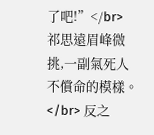了吧!”</br> 祁思遠眉峰微挑,一副氣死人不償命的模樣。</br> 反之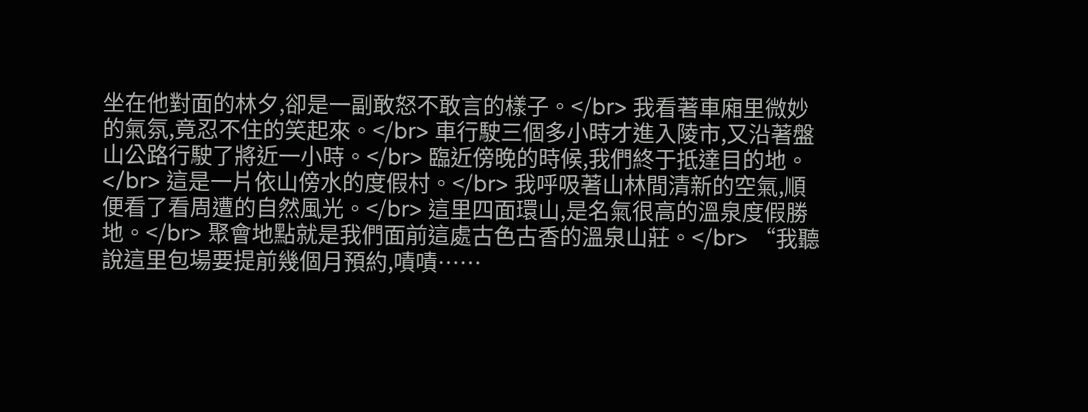坐在他對面的林夕,卻是一副敢怒不敢言的樣子。</br> 我看著車廂里微妙的氣氛,竟忍不住的笑起來。</br> 車行駛三個多小時才進入陵市,又沿著盤山公路行駛了將近一小時。</br> 臨近傍晚的時候,我們終于抵達目的地。</br> 這是一片依山傍水的度假村。</br> 我呼吸著山林間清新的空氣,順便看了看周遭的自然風光。</br> 這里四面環山,是名氣很高的溫泉度假勝地。</br> 聚會地點就是我們面前這處古色古香的溫泉山莊。</br> “我聽說這里包場要提前幾個月預約,嘖嘖……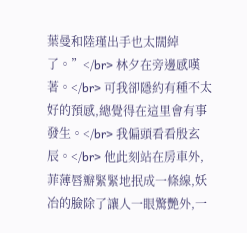葉曼和陸瑾出手也太闊綽了。”</br> 林夕在旁邊感嘆著。</br> 可我卻隱約有種不太好的預感,總覺得在這里會有事發生。</br> 我偏頭看看殷玄辰。</br> 他此刻站在房車外,菲薄唇瓣緊緊地抿成一條線,妖冶的臉除了讓人一眼驚艷外,一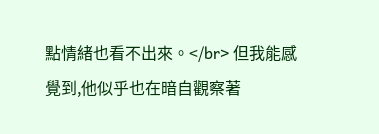點情緒也看不出來。</br> 但我能感覺到,他似乎也在暗自觀察著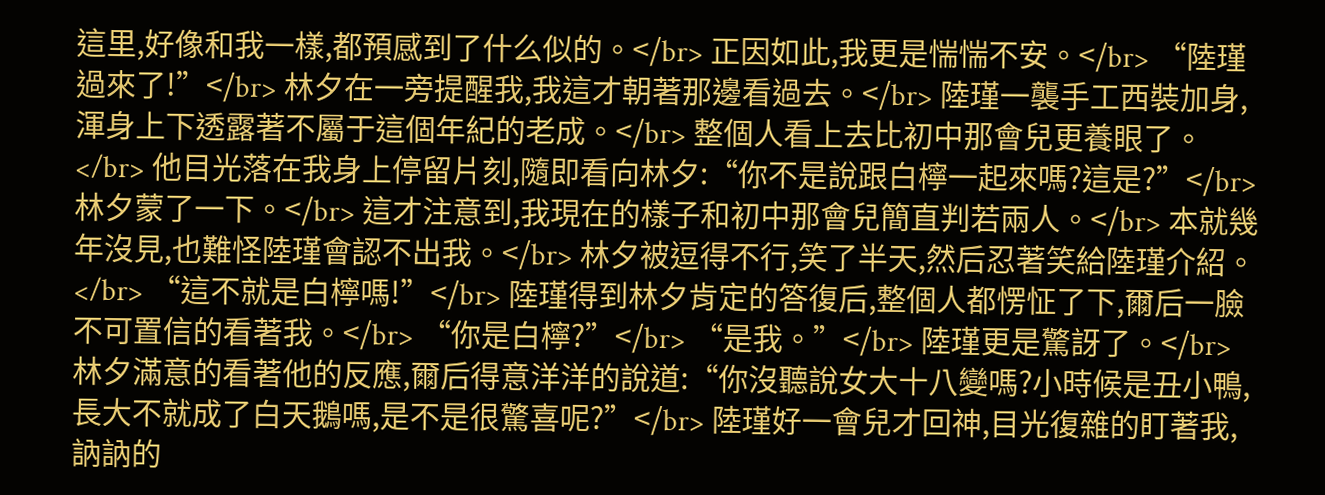這里,好像和我一樣,都預感到了什么似的。</br> 正因如此,我更是惴惴不安。</br> “陸瑾過來了!”</br> 林夕在一旁提醒我,我這才朝著那邊看過去。</br> 陸瑾一襲手工西裝加身,渾身上下透露著不屬于這個年紀的老成。</br> 整個人看上去比初中那會兒更養眼了。</br> 他目光落在我身上停留片刻,隨即看向林夕:“你不是說跟白檸一起來嗎?這是?”</br> 林夕蒙了一下。</br> 這才注意到,我現在的樣子和初中那會兒簡直判若兩人。</br> 本就幾年沒見,也難怪陸瑾會認不出我。</br> 林夕被逗得不行,笑了半天,然后忍著笑給陸瑾介紹。</br> “這不就是白檸嗎!”</br> 陸瑾得到林夕肯定的答復后,整個人都愣怔了下,爾后一臉不可置信的看著我。</br> “你是白檸?”</br> “是我。”</br> 陸瑾更是驚訝了。</br> 林夕滿意的看著他的反應,爾后得意洋洋的說道:“你沒聽說女大十八變嗎?小時候是丑小鴨,長大不就成了白天鵝嗎,是不是很驚喜呢?”</br> 陸瑾好一會兒才回神,目光復雜的盯著我,訥訥的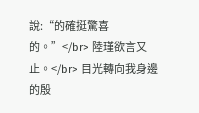說:“的確挺驚喜的。”</br> 陸瑾欲言又止。</br> 目光轉向我身邊的殷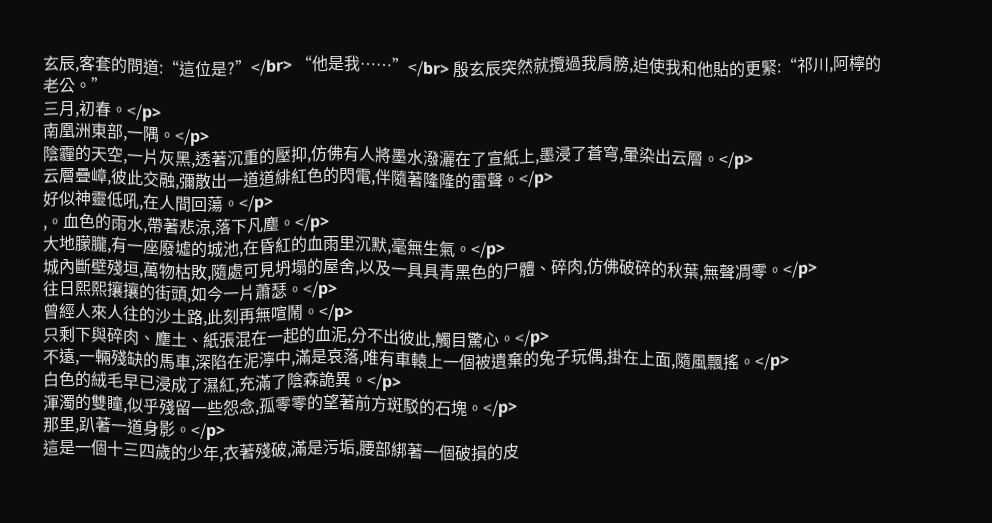玄辰,客套的問道:“這位是?”</br> “他是我……”</br> 殷玄辰突然就攬過我肩膀,迫使我和他貼的更緊:“祁川,阿檸的老公。”
三月,初春。</p>
南凰洲東部,一隅。</p>
陰霾的天空,一片灰黑,透著沉重的壓抑,仿佛有人將墨水潑灑在了宣紙上,墨浸了蒼穹,暈染出云層。</p>
云層疊嶂,彼此交融,彌散出一道道緋紅色的閃電,伴隨著隆隆的雷聲。</p>
好似神靈低吼,在人間回蕩。</p>
,。血色的雨水,帶著悲涼,落下凡塵。</p>
大地朦朧,有一座廢墟的城池,在昏紅的血雨里沉默,毫無生氣。</p>
城內斷壁殘垣,萬物枯敗,隨處可見坍塌的屋舍,以及一具具青黑色的尸體、碎肉,仿佛破碎的秋葉,無聲凋零。</p>
往日熙熙攘攘的街頭,如今一片蕭瑟。</p>
曾經人來人往的沙土路,此刻再無喧鬧。</p>
只剩下與碎肉、塵土、紙張混在一起的血泥,分不出彼此,觸目驚心。</p>
不遠,一輛殘缺的馬車,深陷在泥濘中,滿是哀落,唯有車轅上一個被遺棄的兔子玩偶,掛在上面,隨風飄搖。</p>
白色的絨毛早已浸成了濕紅,充滿了陰森詭異。</p>
渾濁的雙瞳,似乎殘留一些怨念,孤零零的望著前方斑駁的石塊。</p>
那里,趴著一道身影。</p>
這是一個十三四歲的少年,衣著殘破,滿是污垢,腰部綁著一個破損的皮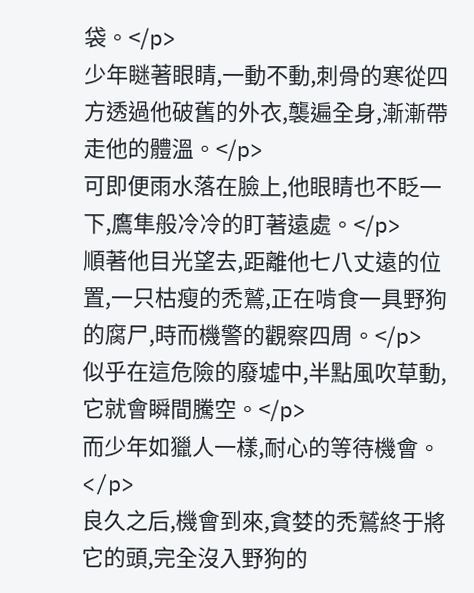袋。</p>
少年瞇著眼睛,一動不動,刺骨的寒從四方透過他破舊的外衣,襲遍全身,漸漸帶走他的體溫。</p>
可即便雨水落在臉上,他眼睛也不眨一下,鷹隼般冷冷的盯著遠處。</p>
順著他目光望去,距離他七八丈遠的位置,一只枯瘦的禿鷲,正在啃食一具野狗的腐尸,時而機警的觀察四周。</p>
似乎在這危險的廢墟中,半點風吹草動,它就會瞬間騰空。</p>
而少年如獵人一樣,耐心的等待機會。</p>
良久之后,機會到來,貪婪的禿鷲終于將它的頭,完全沒入野狗的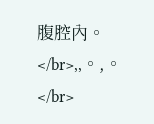腹腔內。</br>,,。,。</br>